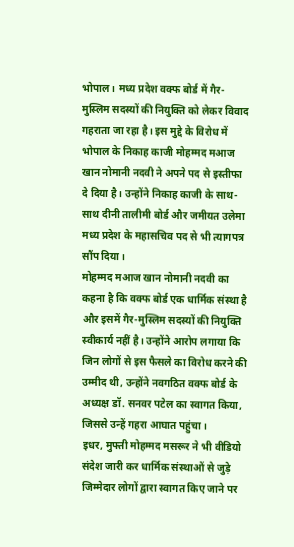भोपाल। मध्य प्रदेश वक्फ बोर्ड में गैर-मुस्लिम सदस्यों की नियुक्ति को लेकर विवाद गहराता जा रहा है। इस मुद्दे के विरोध में भोपाल के निकाह काजी मोहम्मद मआज खान नोमानी नदवी ने अपने पद से इस्तीफा दे दिया है। उन्होंने निकाह काजी के साथ-साथ दीनी तालीमी बोर्ड और जमीयत उलेमा मध्य प्रदेश के महासचिव पद से भी त्यागपत्र सौंप दिया।
मोहम्मद मआज खान नोमानी नदवी का कहना है कि वक्फ बोर्ड एक धार्मिक संस्था है और इसमें गैर-मुस्लिम सदस्यों की नियुक्ति स्वीकार्य नहीं है। उन्होंने आरोप लगाया कि जिन लोगों से इस फैसले का विरोध करने की उम्मीद थी, उन्होंने नवगठित वक्फ बोर्ड के अध्यक्ष डॉ. सनवर पटेल का स्वागत किया, जिससे उन्हें गहरा आघात पहुंचा।
इधर, मुफ्ती मोहम्मद मसरूर ने भी वीडियो संदेश जारी कर धार्मिक संस्थाओं से जुड़े जिम्मेदार लोगों द्वारा स्वागत किए जाने पर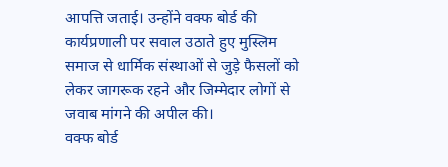आपत्ति जताई। उन्होंने वक्फ बोर्ड की कार्यप्रणाली पर सवाल उठाते हुए मुस्लिम समाज से धार्मिक संस्थाओं से जुड़े फैसलों को लेकर जागरूक रहने और जिम्मेदार लोगों से जवाब मांगने की अपील की।
वक्फ बोर्ड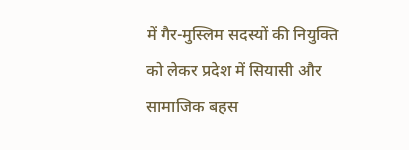में गैर-मुस्लिम सदस्यों की नियुक्ति को लेकर प्रदेश में सियासी और सामाजिक बहस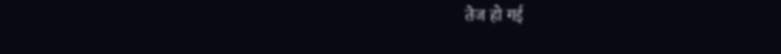तेज हो गई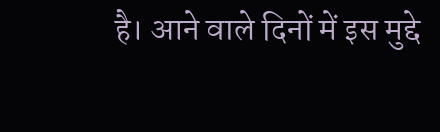है। आने वाले दिनों में इस मुद्दे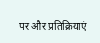पर और प्रतिक्रियाएं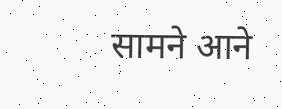सामने आने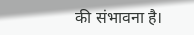की संभावना है।